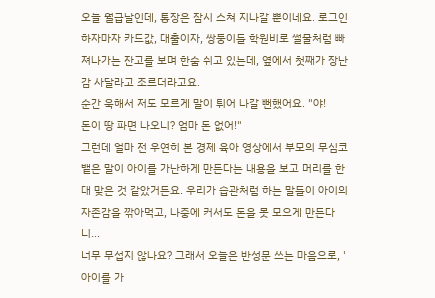오늘 월급날인데, 통장은 잠시 스쳐 지나갈 뿐이네요. 로그인하자마자 카드값, 대출이자, 쌍둥이들 학원비로 썰물처럼 빠져나가는 잔고를 보며 한숨 쉬고 있는데, 옆에서 첫째가 장난감 사달라고 조르더라고요.
순간 욱해서 저도 모르게 말이 튀어 나갈 뻔했어요. "야!
돈이 땅 파면 나오니? 엄마 돈 없어!"
그런데 얼마 전 우연히 본 경제 육아 영상에서 부모의 무심코 뱉은 말이 아이를 가난하게 만든다는 내용을 보고 머리를 한 대 맞은 것 같았거든요. 우리가 습관처럼 하는 말들이 아이의 자존감을 깎아먹고, 나중에 커서도 돈을 못 모으게 만든다니...
너무 무섭지 않나요? 그래서 오늘은 반성문 쓰는 마음으로, '아이를 가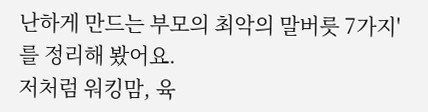난하게 만드는 부모의 최악의 말버릇 7가지'를 정리해 봤어요.
저처럼 워킹맘, 육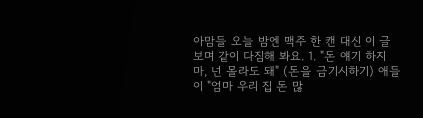아맘들 오늘 밤엔 맥주 한 캔 대신 이 글 보며 같이 다짐해 봐요. 1. "돈 얘기 하지 마, 넌 몰라도 돼" (돈을 금기시하기) 애들이 "엄마 우리 집 돈 많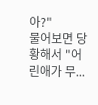아?"
물어보면 당황해서 "어린애가 무...